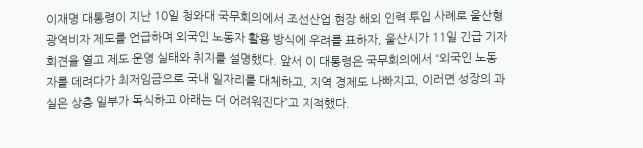이재명 대통령이 지난 10일 청와대 국무회의에서 조선산업 현장 해외 인력 투입 사례로 울산형 광역비자 제도를 언급하며 외국인 노동자 활용 방식에 우려를 표하자, 울산시가 11일 긴급 기자회견을 열고 제도 운영 실태와 취지를 설명했다. 앞서 이 대통령은 국무회의에서 “외국인 노동자를 데려다가 최저임금으로 국내 일자리를 대체하고, 지역 경제도 나빠지고, 이러면 성장의 과실은 상층 일부가 독식하고 아래는 더 어려워진다”고 지적했다.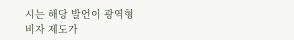시는 해당 발언이 광역형 비자 제도가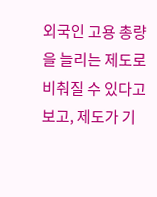외국인 고용 총량을 늘리는 제도로 비춰질 수 있다고 보고, 제도가 기